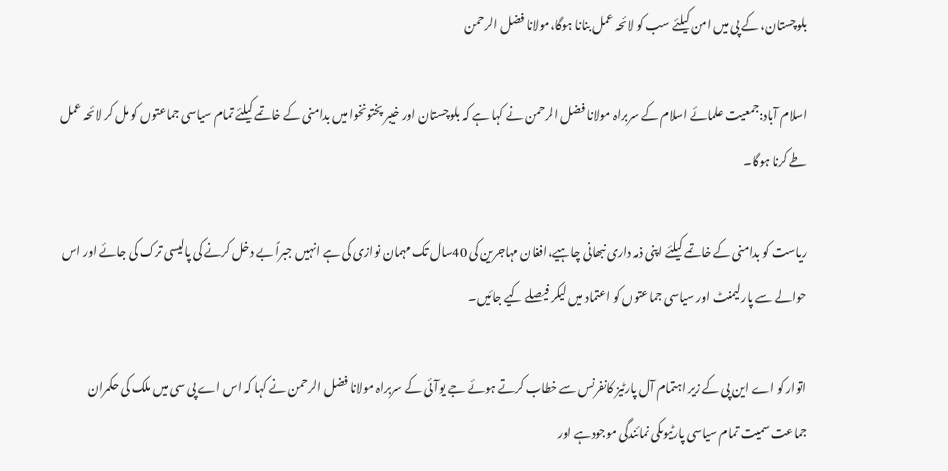بلوچستان، کے پی میں امن کیلئے سب کو لائحہ عمل بنانا ہوگا،مولانا فضل الرحمن

اسلام آباد:جمعیت علمائے اسلام کے سربراہ مولانا فضل الرحمن نے کہا ہے کہ بلوچستان اور خیبر پختونخوا میں بدامنی کے خاتمے کیلئے تمام سیاسی جماعتوں کو مل کر لائحہ عمل طے کرنا ہوگا۔

ریاست کو بدامنی کے خاتمے کیلئے اپنی ذمہ داری نبھانی چاہیے،افغان مہاجرین کی 40سال تک مہمان نوازی کی ہے انہیں جبراً بے دخل کرنے کی پالیسی ترک کی جائے اور اس حوالے سے پارلیمنٹ اور سیاسی جماعتوں کو اعتماد میں لیکر فیصلے کیے جائیں۔

اتوار کو اے این پی کے زیر اہتمام آل پارٹیز کانفرنس سے خطاب کرتے ہوئے جے یوآئی کے سربراہ مولانا فضل الرحمن نے کہا کہ اس اے پی سی میں ملک کی حکمران جماعت سمیت تمام سیاسی پارٹیوںکی نمائندگی موجودہے اور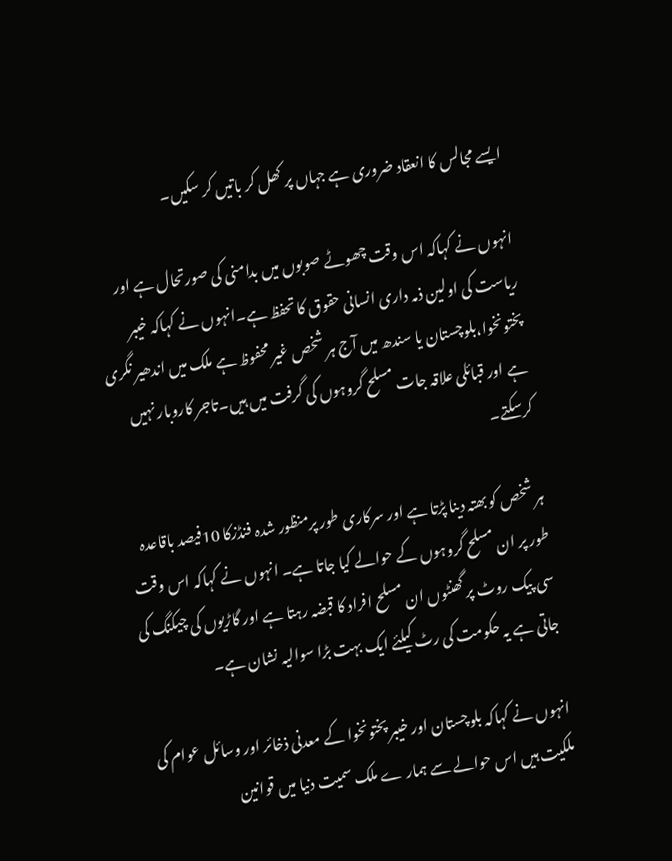ایسے مجالس کا انعقاد ضروری ہے جہاں پر کھل کر باتیں کر سکیں۔

انہوں نے کہاکہ اس وقت چھوٹے صوبوں میں بدامنی کی صورتحال ہے اور ریاست کی اولین ذمہ داری انسانی حقوق کا تحفظ ہے۔انہوں نے کہاکہ خیبر پختونخوا،بلوچستان یا سندھ میں آج ہر شخص غیر محفوظ ہے ملک میں اندھیر نگری ہے اور قبائلی علاقہ جات مسلح گروہوں کی گرفت میں ہیں۔تاجر کاروبار نہیں کرسکتے۔

ہر شخص کو بھتہ دینا پڑتا ہے اور سرکاری طور پرمنظور شدہ فنڈزکا 10فیصد باقاعدہ طور پر ان مسلح گروہوں کے حوالے کیا جاتا ہے۔ انہوں نے کہاکہ اس وقت سی پیک روٹ پر گھنٹوں ان مسلح افراد کا قبضہ رہتا ہے اور گاڑیوں کی چیکنگ کی جاتی ہے یہ حکومت کی رٹ کیلئے ایک بہت بڑا سوالیہ نشان ہے۔

انہوں نے کہاکہ بلوچستان اور خیبر پختونخوا کے معدنی ذخائر اور وسائل عوام کی ملکیت ہیں اس حوالے سے ہمار ے ملک سمیت دنیا میں قوانین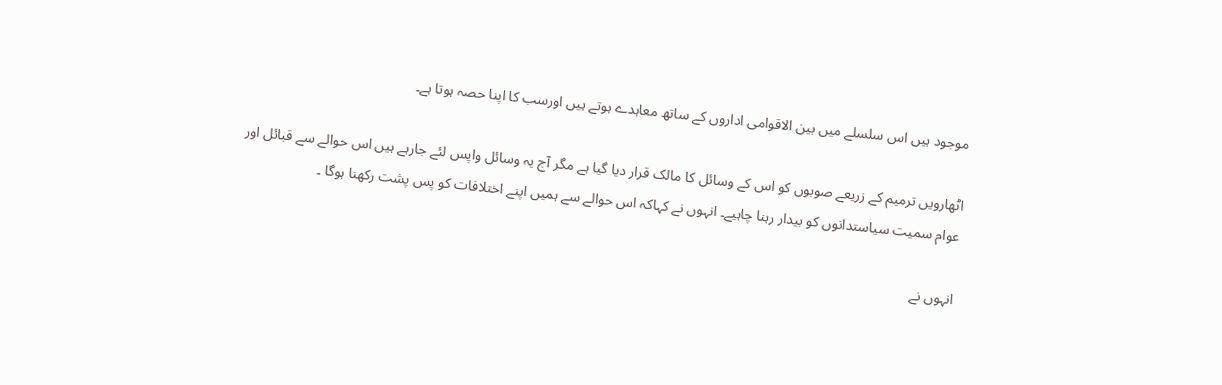موجود ہیں اس سلسلے میں بین الاقوامی اداروں کے ساتھ معاہدے ہوتے ہیں اورسب کا اپنا حصہ ہوتا ہے۔

اٹھارویں ترمیم کے زریعے صوبوں کو اس کے وسائل کا مالک قرار دیا گیا ہے مگر آج یہ وسائل واپس لئے جارہے ہیں اس حوالے سے قبائل اور عوام سمیت سیاستدانوں کو بیدار رہنا چاہیے۔ انہوں نے کہاکہ اس حوالے سے ہمیں اپنے اختلافات کو پس پشت رکھنا ہوگا ۔

انہوں نے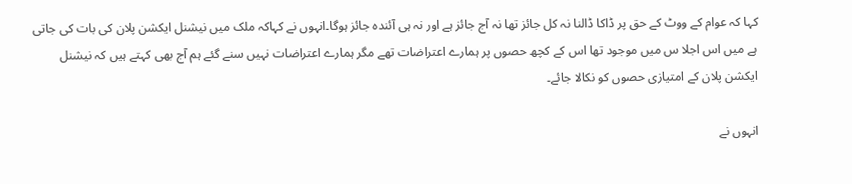کہا کہ عوام کے ووٹ کے حق پر ڈاکا ڈالنا نہ کل جائز تھا نہ آج جائز ہے اور نہ ہی آئندہ جائز ہوگا۔انہوں نے کہاکہ ملک میں نیشنل ایکشن پلان کی بات کی جاتی ہے میں اس اجلا س میں موجود تھا اس کے کچھ حصوں پر ہمارے اعتراضات تھے مگر ہمارے اعتراضات نہیں سنے گئے ہم آج بھی کہتے ہیں کہ نیشنل ایکشن پلان کے امتیازی حصوں کو نکالا جائے۔

انہوں نے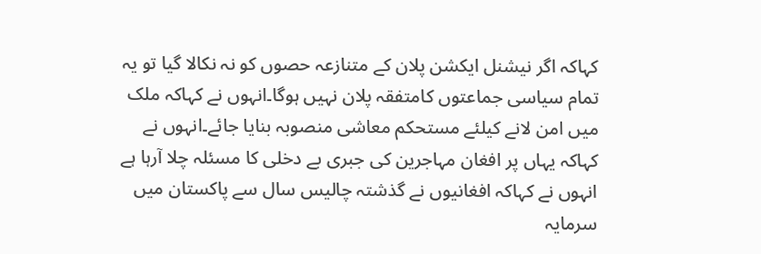کہاکہ اگر نیشنل ایکشن پلان کے متنازعہ حصوں کو نہ نکالا گیا تو یہ تمام سیاسی جماعتوں کامتفقہ پلان نہیں ہوگا۔انہوں نے کہاکہ ملک میں امن لانے کیلئے مستحکم معاشی منصوبہ بنایا جائے۔انہوں نے کہاکہ یہاں پر افغان مہاجرین کی جبری بے دخلی کا مسئلہ چلا آرہا ہے انہوں نے کہاکہ افغانیوں نے گذشتہ چالیس سال سے پاکستان میں سرمایہ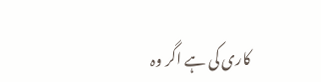کاری کی ہے اگر وہ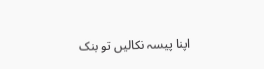اپنا پیسہ نکالیں تو بنک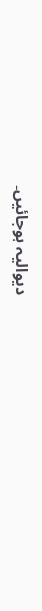دیوالیہ ہوجائیں۔